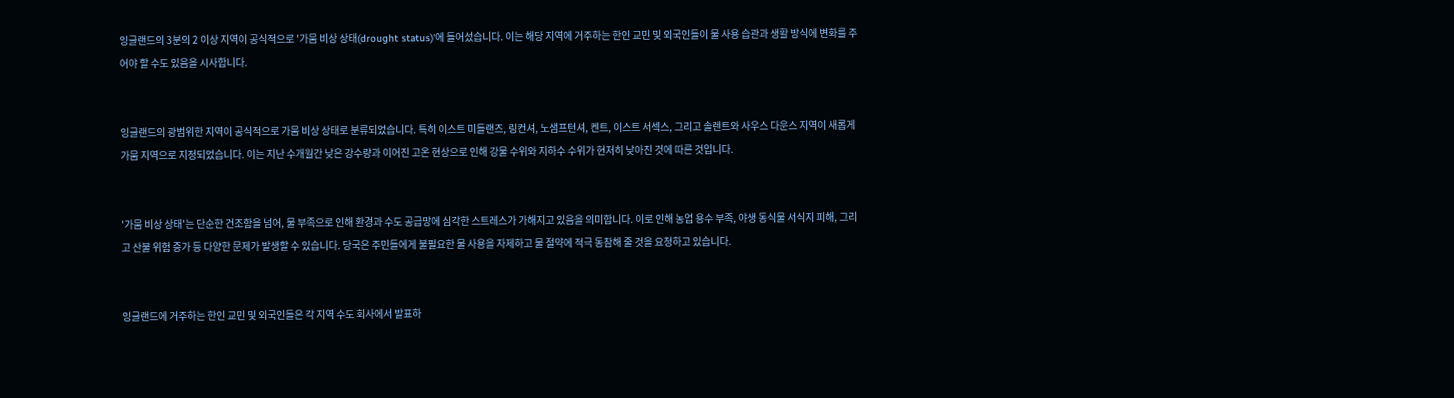잉글랜드의 3분의 2 이상 지역이 공식적으로 '가뭄 비상 상태(drought status)'에 들어섰습니다. 이는 해당 지역에 거주하는 한인 교민 및 외국인들이 물 사용 습관과 생활 방식에 변화를 주어야 할 수도 있음을 시사합니다.


잉글랜드의 광범위한 지역이 공식적으로 가뭄 비상 상태로 분류되었습니다. 특히 이스트 미들랜즈, 링컨셔, 노샘프턴셔, 켄트, 이스트 서섹스, 그리고 솔렌트와 사우스 다운스 지역이 새롭게 가뭄 지역으로 지정되었습니다. 이는 지난 수개월간 낮은 강수량과 이어진 고온 현상으로 인해 강물 수위와 지하수 수위가 현저히 낮아진 것에 따른 것입니다.


'가뭄 비상 상태'는 단순한 건조함을 넘어, 물 부족으로 인해 환경과 수도 공급망에 심각한 스트레스가 가해지고 있음을 의미합니다. 이로 인해 농업 용수 부족, 야생 동식물 서식지 피해, 그리고 산불 위험 증가 등 다양한 문제가 발생할 수 있습니다. 당국은 주민들에게 불필요한 물 사용을 자제하고 물 절약에 적극 동참해 줄 것을 요청하고 있습니다.


잉글랜드에 거주하는 한인 교민 및 외국인들은 각 지역 수도 회사에서 발표하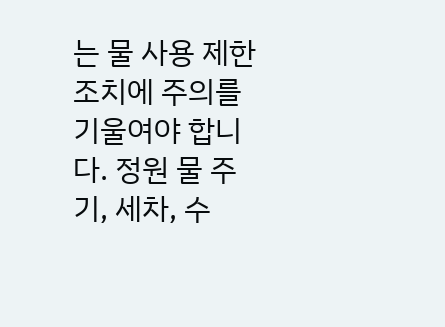는 물 사용 제한 조치에 주의를 기울여야 합니다. 정원 물 주기, 세차, 수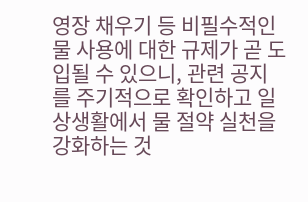영장 채우기 등 비필수적인 물 사용에 대한 규제가 곧 도입될 수 있으니, 관련 공지를 주기적으로 확인하고 일상생활에서 물 절약 실천을 강화하는 것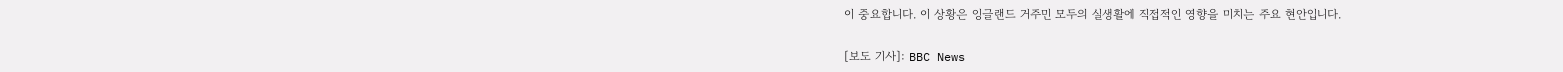이 중요합니다. 이 상황은 잉글랜드 거주민 모두의 실생활에 직접적인 영향을 미치는 주요 현안입니다.

[보도 기사]: BBC News